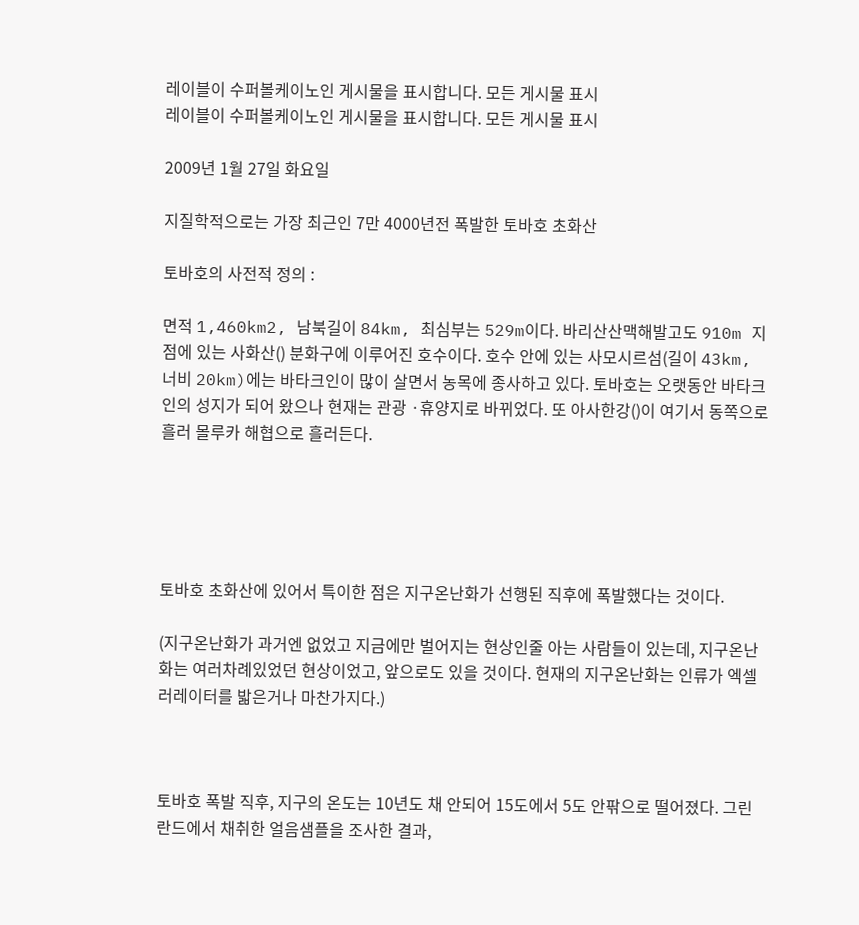레이블이 수퍼볼케이노인 게시물을 표시합니다. 모든 게시물 표시
레이블이 수퍼볼케이노인 게시물을 표시합니다. 모든 게시물 표시

2009년 1월 27일 화요일

지질학적으로는 가장 최근인 7만 4000년전 폭발한 토바호 초화산

토바호의 사전적 정의 :

면적 1,460km2, 남북길이 84km, 최심부는 529m이다. 바리산산맥해발고도 910m 지점에 있는 사화산() 분화구에 이루어진 호수이다. 호수 안에 있는 사모시르섬(길이 43km, 너비 20km)에는 바타크인이 많이 살면서 농목에 종사하고 있다. 토바호는 오랫동안 바타크인의 성지가 되어 왔으나 현재는 관광 ·휴양지로 바뀌었다. 또 아사한강()이 여기서 동쪽으로 흘러 몰루카 해협으로 흘러든다.





토바호 초화산에 있어서 특이한 점은 지구온난화가 선행된 직후에 폭발했다는 것이다.

(지구온난화가 과거엔 없었고 지금에만 벌어지는 현상인줄 아는 사람들이 있는데, 지구온난화는 여러차례있었던 현상이었고, 앞으로도 있을 것이다. 현재의 지구온난화는 인류가 엑셀러레이터를 밟은거나 마찬가지다.)



토바호 폭발 직후, 지구의 온도는 10년도 채 안되어 15도에서 5도 안팎으로 떨어졌다. 그린란드에서 채취한 얼음샘플을 조사한 결과,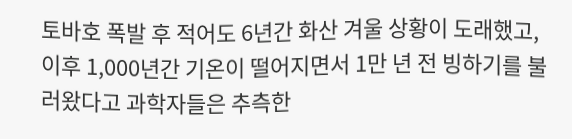토바호 폭발 후 적어도 6년간 화산 겨울 상황이 도래했고, 이후 1,000년간 기온이 떨어지면서 1만 년 전 빙하기를 불러왔다고 과학자들은 추측한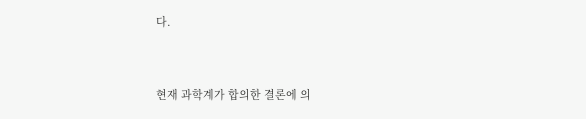다.



현재 과학계가 합의한 결론에 의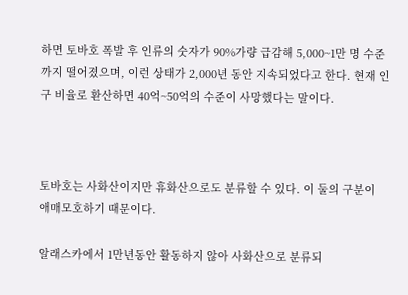하면 토바호 폭발 후 인류의 숫자가 90%가량 급감해 5,000~1만 명 수준까지 떨어졌으며, 이런 상태가 2,000년 동안 지속되었다고 한다. 현재 인구 비율로 환산하면 40억~50억의 수준이 사망했다는 말이다.



토바호는 사화산이지만 휴화산으로도 분류할 수 있다. 이 둘의 구분이 애매모호하기 때문이다.

알래스카에서 1만년동안 활동하지 않아 사화산으로 분류되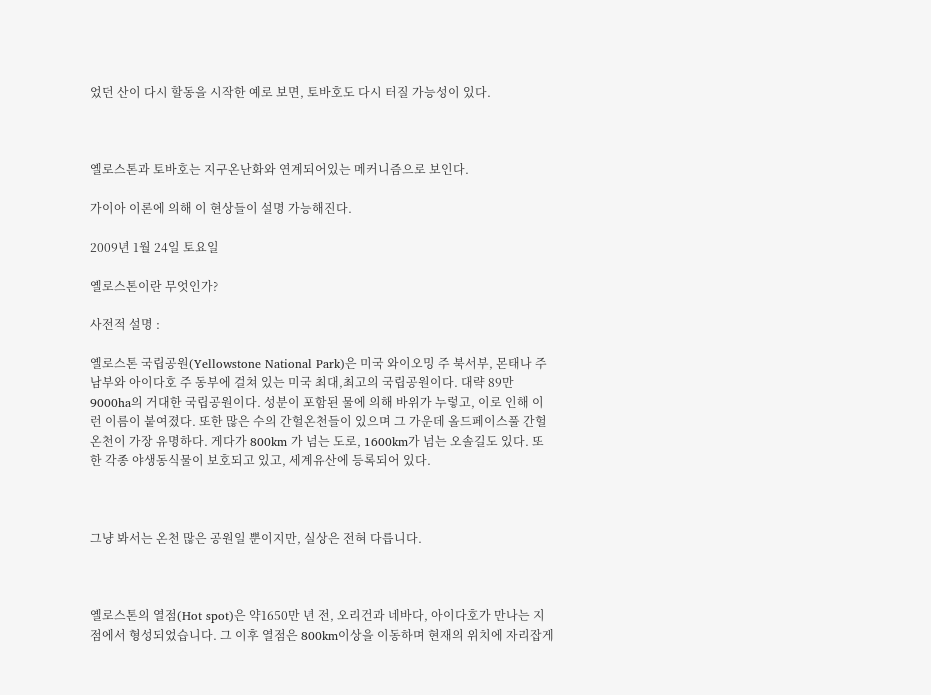었던 산이 다시 할동을 시작한 예로 보면, 토바호도 다시 터질 가능성이 있다.



옐로스톤과 토바호는 지구온난화와 연계되어있는 메커니즘으로 보인다.

가이아 이론에 의해 이 현상들이 설명 가능해진다.

2009년 1월 24일 토요일

옐로스톤이란 무엇인가?

사전적 설명 :

옐로스톤 국립공원(Yellowstone National Park)은 미국 와이오밍 주 북서부, 몬태나 주 남부와 아이다호 주 동부에 걸쳐 있는 미국 최대,최고의 국립공원이다. 대략 89만 9000ha의 거대한 국립공원이다. 성분이 포함된 물에 의해 바위가 누렇고, 이로 인해 이런 이름이 붙여졌다. 또한 많은 수의 간헐온천들이 있으며 그 가운데 올드페이스풀 간헐온천이 가장 유명하다. 게다가 800km 가 넘는 도로, 1600km가 넘는 오솔길도 있다. 또한 각종 야생동식물이 보호되고 있고, 세계유산에 등록되어 있다.



그냥 봐서는 온천 많은 공원일 뿐이지만, 실상은 전혀 다릅니다.



옐로스톤의 열점(Hot spot)은 약1650만 년 전, 오리건과 네바다, 아이다호가 만나는 지점에서 형성되었습니다. 그 이후 열점은 800km이상을 이동하며 현재의 위치에 자리잡게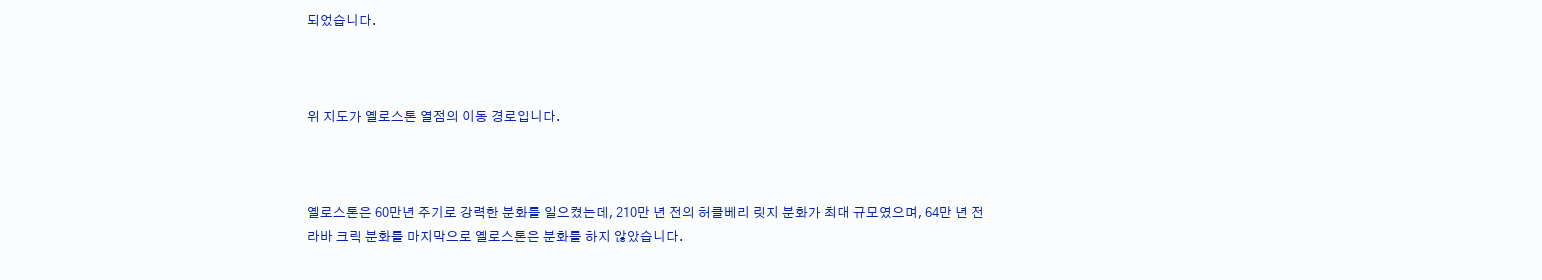되었습니다.



위 지도가 옐로스톤 열점의 이동 경로입니다.



옐로스톤은 60만년 주기로 강력한 분화를 일으켰는데, 210만 년 전의 허클베리 릿지 분화가 최대 규모였으며, 64만 년 전 라바 크릭 분화를 마지막으로 옐로스톤은 분화를 하지 않았습니다.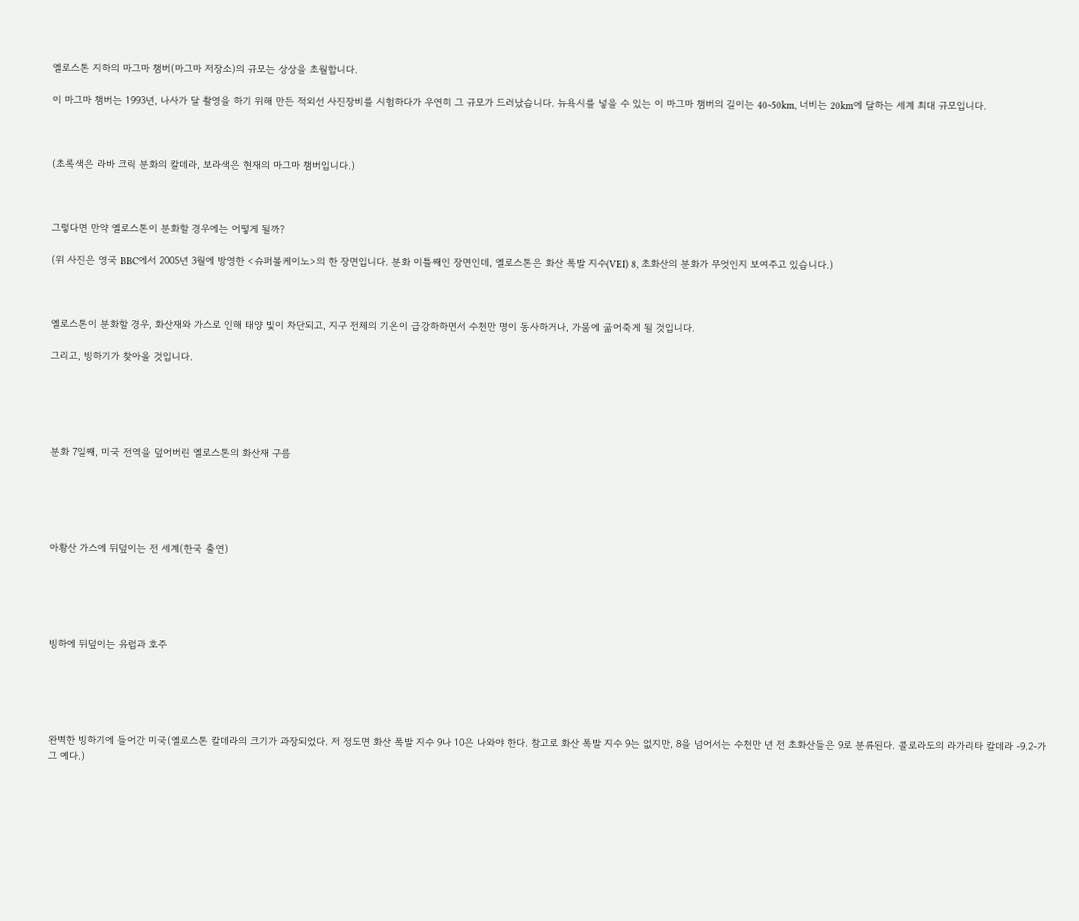옐로스톤 지하의 마그마 챔버(마그마 저장소)의 규모는 상상을 초월합니다.

이 마그마 챔버는 1993년, 나사가 달 촬영을 하기 위해 만든 적외선 사진장비를 시험하다가 우연히 그 규모가 드러났습니다. 뉴욕시를 넣을 수 있는 이 마그마 챔버의 길이는 40~50km, 너비는 20km에 달하는 세계 최대 규모입니다.



(초록색은 라바 크릭 분화의 칼데라, 보라색은 현재의 마그마 챔버입니다.)



그렇다면 만약 옐로스톤이 분화할 경우에는 어떻게 될까?

(위 사진은 영국 BBC에서 2005년 3월에 방영한 <슈퍼볼케이노>의 한 장면입니다. 분화 이틀째인 장면인데, 옐로스톤은 화산 폭발 지수(VEI) 8, 초화산의 분화가 무엇인지 보여주고 있습니다.)



옐로스톤이 분화할 경우, 화산재와 가스로 인해 태양 빛이 차단되고, 지구 전체의 기온이 급강하하면서 수천만 명이 동사하거나, 가뭄에 굶어죽게 될 것입니다.

그리고, 빙하기가 찾아올 것입니다.





분화 7일째, 미국 전역을 덮어버린 옐로스톤의 화산재 구름





아황산 가스에 뒤덮이는 전 세계(한국 출연)





빙하에 뒤덮이는 유럽과 호주





완벽한 빙하기에 들어간 미국(옐로스톤 칼데라의 크기가 과장되었다. 저 정도면 화산 폭발 지수 9나 10은 나와야 한다. 참고로 화산 폭발 지수 9는 없지만, 8을 넘어서는 수천만 년 전 초화산들은 9로 분류된다. 콜로라도의 라가리타 칼데라 -9.2-가 그 예다.)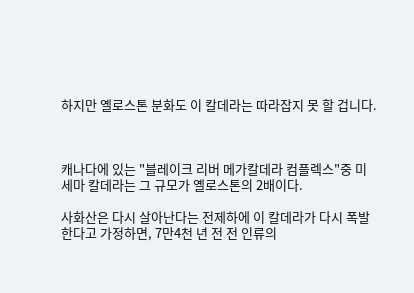하지만 옐로스톤 분화도 이 칼데라는 따라잡지 못 할 겁니다.



캐나다에 있는 "블레이크 리버 메가칼데라 컴플렉스"중 미세마 칼데라는 그 규모가 옐로스톤의 2배이다.

사화산은 다시 살아난다는 전제하에 이 칼데라가 다시 폭발한다고 가정하면, 7만4천 년 전 전 인류의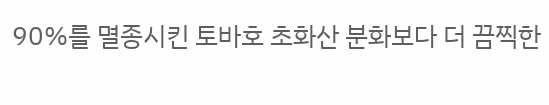90%를 멸종시킨 토바호 초화산 분화보다 더 끔찍한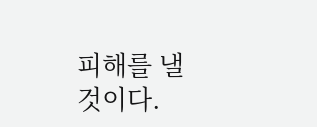피해를 낼 것이다.